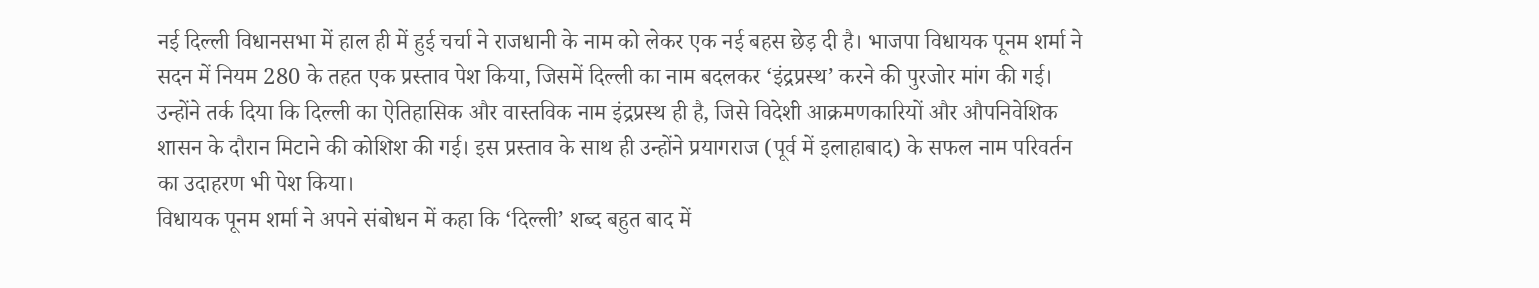नई दिल्ली विधानसभा में हाल ही में हुई चर्चा ने राजधानी के नाम को लेकर एक नई बहस छेड़ दी है। भाजपा विधायक पूनम शर्मा ने सदन में नियम 280 के तहत एक प्रस्ताव पेश किया, जिसमें दिल्ली का नाम बदलकर ‘इंद्रप्रस्थ’ करने की पुरजोर मांग की गई। उन्होंने तर्क दिया कि दिल्ली का ऐतिहासिक और वास्तविक नाम इंद्रप्रस्थ ही है, जिसे विदेशी आक्रमणकारियों और औपनिवेशिक शासन के दौरान मिटाने की कोशिश की गई। इस प्रस्ताव के साथ ही उन्होंने प्रयागराज (पूर्व में इलाहाबाद) के सफल नाम परिवर्तन का उदाहरण भी पेश किया।
विधायक पूनम शर्मा ने अपने संबोधन में कहा कि ‘दिल्ली’ शब्द बहुत बाद में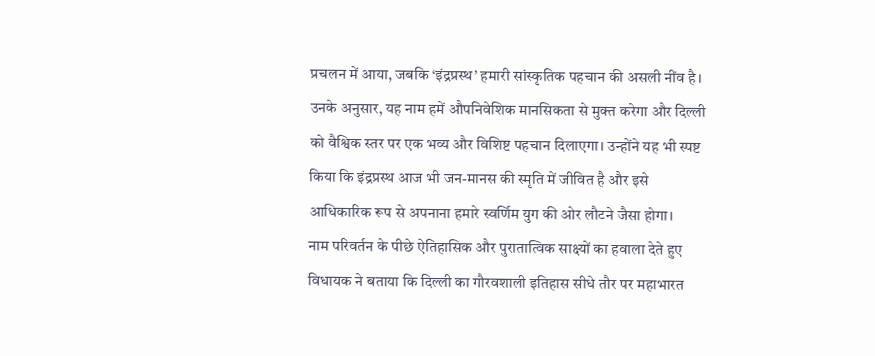प्रचलन में आया, जबकि ‘इंद्रप्रस्थ’ हमारी सांस्कृतिक पहचान की असली नींव है। उनके अनुसार, यह नाम हमें औपनिवेशिक मानसिकता से मुक्त करेगा और दिल्ली को वैश्विक स्तर पर एक भव्य और विशिष्ट पहचान दिलाएगा। उन्होंने यह भी स्पष्ट किया कि इंद्रप्रस्थ आज भी जन-मानस की स्मृति में जीवित है और इसे आधिकारिक रूप से अपनाना हमारे स्वर्णिम युग की ओर लौटने जैसा होगा।
नाम परिवर्तन के पीछे ऐतिहासिक और पुरातात्विक साक्ष्यों का हवाला देते हुए विधायक ने बताया कि दिल्ली का गौरवशाली इतिहास सीधे तौर पर महाभारत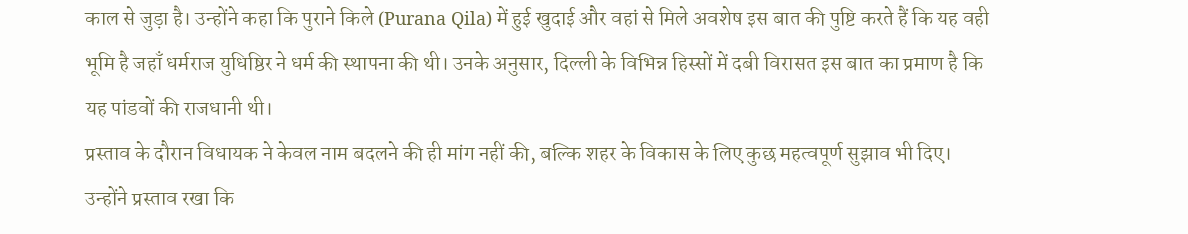काल से जुड़ा है। उन्होंने कहा कि पुराने किले (Purana Qila) में हुई खुदाई और वहां से मिले अवशेष इस बात की पुष्टि करते हैं कि यह वही भूमि है जहाँ धर्मराज युधिष्ठिर ने धर्म की स्थापना की थी। उनके अनुसार, दिल्ली के विभिन्न हिस्सों में दबी विरासत इस बात का प्रमाण है कि यह पांडवों की राजधानी थी।
प्रस्ताव के दौरान विधायक ने केवल नाम बदलने की ही मांग नहीं की, बल्कि शहर के विकास के लिए कुछ महत्वपूर्ण सुझाव भी दिए। उन्होंने प्रस्ताव रखा कि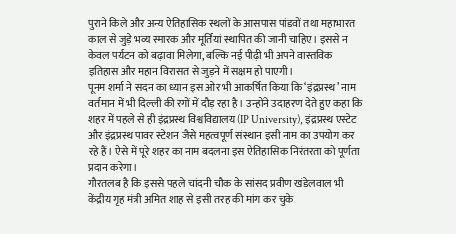पुराने किले और अन्य ऐतिहासिक स्थलों के आसपास पांडवों तथा महाभारत काल से जुड़े भव्य स्मारक और मूर्तियां स्थापित की जानी चाहिए। इससे न केवल पर्यटन को बढ़ावा मिलेगा, बल्कि नई पीढ़ी भी अपने वास्तविक इतिहास और महान विरासत से जुड़ने में सक्षम हो पाएगी।
पूनम शर्मा ने सदन का ध्यान इस ओर भी आकर्षित किया कि ‘इंद्रप्रस्थ’ नाम वर्तमान में भी दिल्ली की रगों में दौड़ रहा है। उन्होंने उदाहरण देते हुए कहा कि शहर में पहले से ही इंद्रप्रस्थ विश्वविद्यालय (IP University), इंद्रप्रस्थ एस्टेट और इंद्रप्रस्थ पावर स्टेशन जैसे महत्वपूर्ण संस्थान इसी नाम का उपयोग कर रहे हैं। ऐसे में पूरे शहर का नाम बदलना इस ऐतिहासिक निरंतरता को पूर्णता प्रदान करेगा।
गौरतलब है कि इससे पहले चांदनी चौक के सांसद प्रवीण खंडेलवाल भी केंद्रीय गृह मंत्री अमित शाह से इसी तरह की मांग कर चुके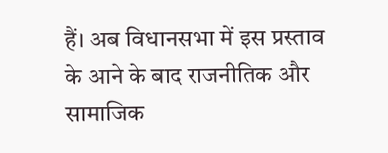हैं। अब विधानसभा में इस प्रस्ताव के आने के बाद राजनीतिक और सामाजिक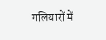गलियारों में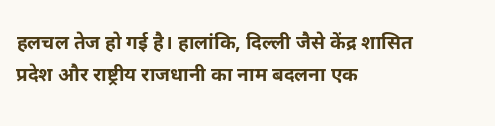हलचल तेज हो गई है। हालांकि, दिल्ली जैसे केंद्र शासित प्रदेश और राष्ट्रीय राजधानी का नाम बदलना एक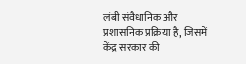लंबी संवैधानिक और प्रशासनिक प्रक्रिया है, जिसमें केंद्र सरकार की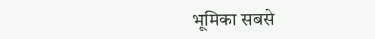भूमिका सबसे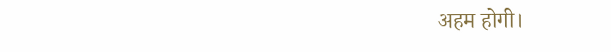अहम होगी।